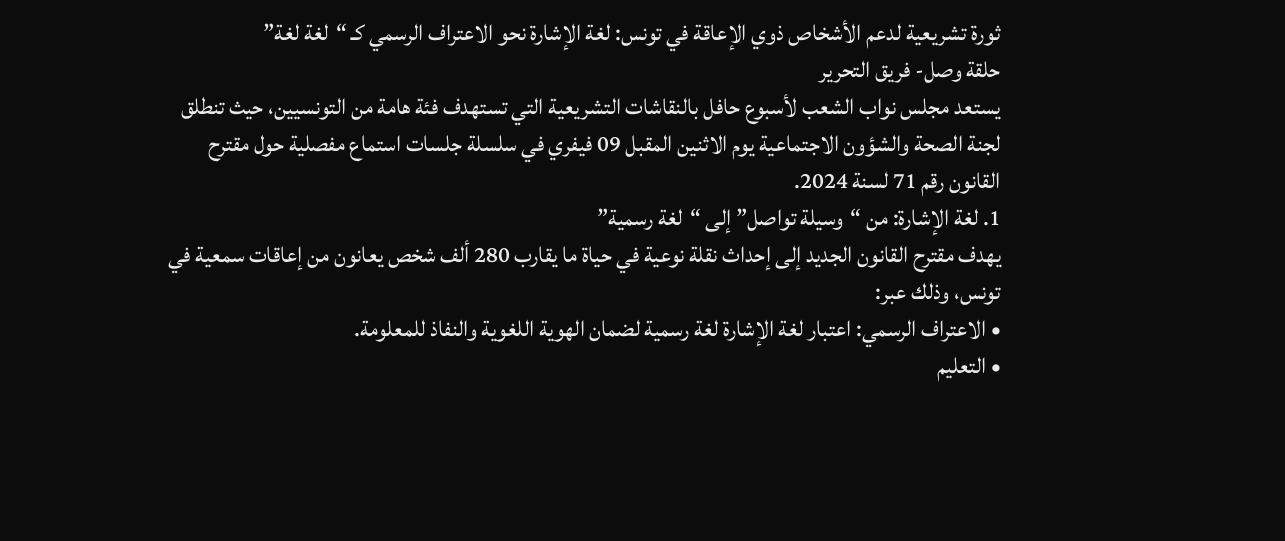ثورة تشريعية لدعم الأشخاص ذوي الإعاقة في تونس: لغة الإشارة نحو الاعتراف الرسمي كـ “لغة لغة”
حلقة وصل- فريق التحرير
يستعد مجلس نواب الشعب لأسبوع حافل بالنقاشات التشريعية التي تستهدف فئة هامة من التونسيين، حيث تنطلق لجنة الصحة والشؤون الاجتماعية يوم الاثنين المقبل 09 فيفري في سلسلة جلسات استماع مفصلية حول مقترح القانون رقم 71 لسنة 2024.
1. لغة الإشارة: من “وسيلة تواصل” إلى “لغة رسمية”
يهدف مقترح القانون الجديد إلى إحداث نقلة نوعية في حياة ما يقارب 280 ألف شخص يعانون من إعاقات سمعية في تونس، وذلك عبر:
• الاعتراف الرسمي: اعتبار لغة الإشارة لغة رسمية لضمان الهوية اللغوية والنفاذ للمعلومة.
• التعليم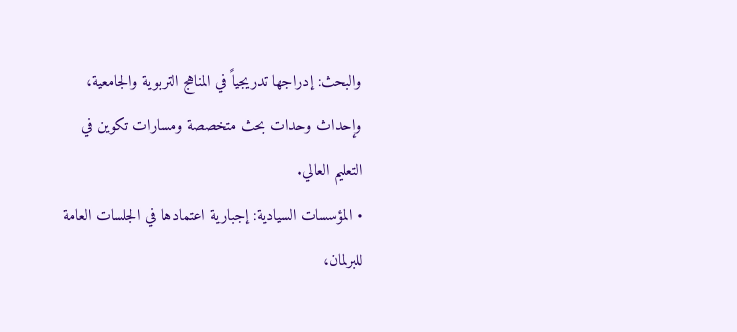والبحث: إدراجها تدريجياً في المناهج التربوية والجامعية، وإحداث وحدات بحث متخصصة ومسارات تكوين في التعليم العالي.
• المؤسسات السيادية: إجبارية اعتمادها في الجلسات العامة للبرلمان،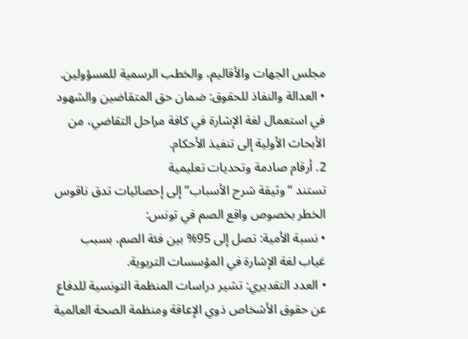مجلس الجهات والأقاليم، والخطب الرسمية للمسؤولين.
• العدالة والنفاذ للحقوق: ضمان حق المتقاضين والشهود في استعمال لغة الإشارة في كافة مراحل التقاضي، من الأبحاث الأولية إلى تنفيذ الأحكام.
2. أرقام صادمة وتحديات تعليمية
تستند “وثيقة شرح الأسباب” إلى إحصائيات تدق ناقوس الخطر بخصوص واقع الصم في تونس:
• نسبة الأمية: تصل إلى 95% بين فئة الصم، بسبب غياب لغة الإشارة في المؤسسات التربوية.
• العدد التقديري: تشير دراسات المنظمة التونسية للدفاع عن حقوق الأشخاص ذوي الإعاقة ومنظمة الصحة العالمية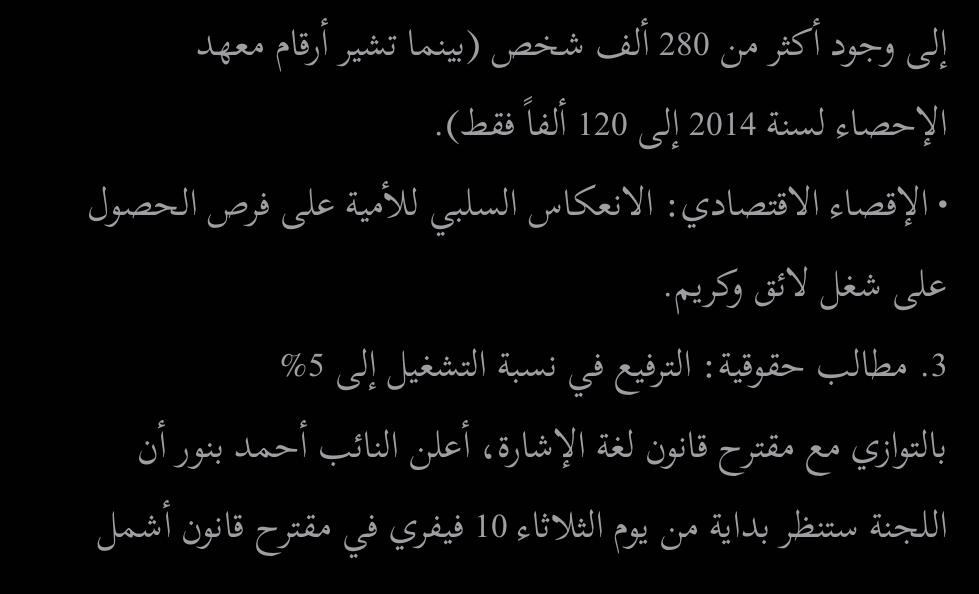إلى وجود أكثر من 280 ألف شخص (بينما تشير أرقام معهد الإحصاء لسنة 2014 إلى 120 ألفاً فقط).
• الإقصاء الاقتصادي: الانعكاس السلبي للأمية على فرص الحصول على شغل لائق وكريم.
3. مطالب حقوقية: الترفيع في نسبة التشغيل إلى 5%
بالتوازي مع مقترح قانون لغة الإشارة، أعلن النائب أحمد بنور أن اللجنة ستنظر بداية من يوم الثلاثاء 10 فيفري في مقترح قانون أشمل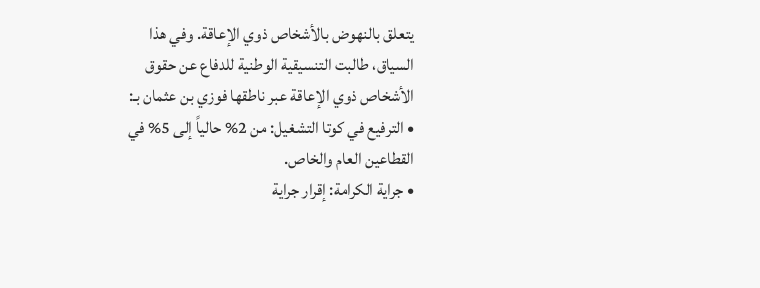يتعلق بالنهوض بالأشخاص ذوي الإعاقة. وفي هذا السياق، طالبت التنسيقية الوطنية للدفاع عن حقوق الأشخاص ذوي الإعاقة عبر ناطقها فوزي بن عثمان بـ:
• الترفيع في كوتا التشغيل: من 2% حالياً إلى 5% في القطاعين العام والخاص.
• جراية الكرامة: إقرار جراية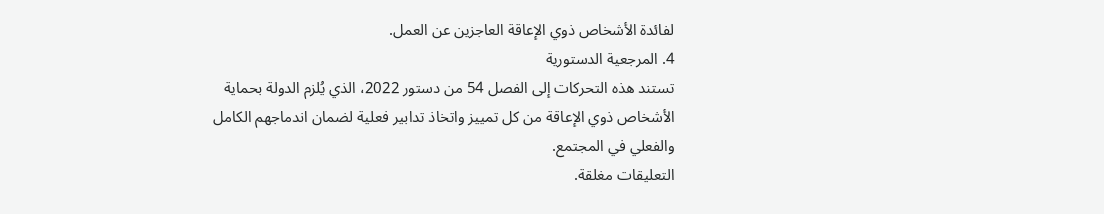لفائدة الأشخاص ذوي الإعاقة العاجزين عن العمل.
4. المرجعية الدستورية
تستند هذه التحركات إلى الفصل 54 من دستور 2022، الذي يُلزم الدولة بحماية الأشخاص ذوي الإعاقة من كل تمييز واتخاذ تدابير فعلية لضمان اندماجهم الكامل والفعلي في المجتمع.
التعليقات مغلقة.